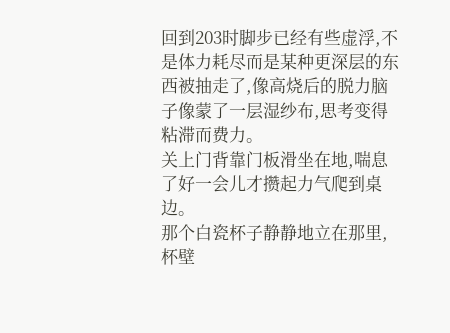回到203时脚步已经有些虚浮,不是体力耗尽而是某种更深层的东西被抽走了,像高烧后的脱力脑子像蒙了一层湿纱布,思考变得粘滞而费力。
关上门背靠门板滑坐在地,喘息了好一会儿才攒起力气爬到桌边。
那个白瓷杯子静静地立在那里,杯壁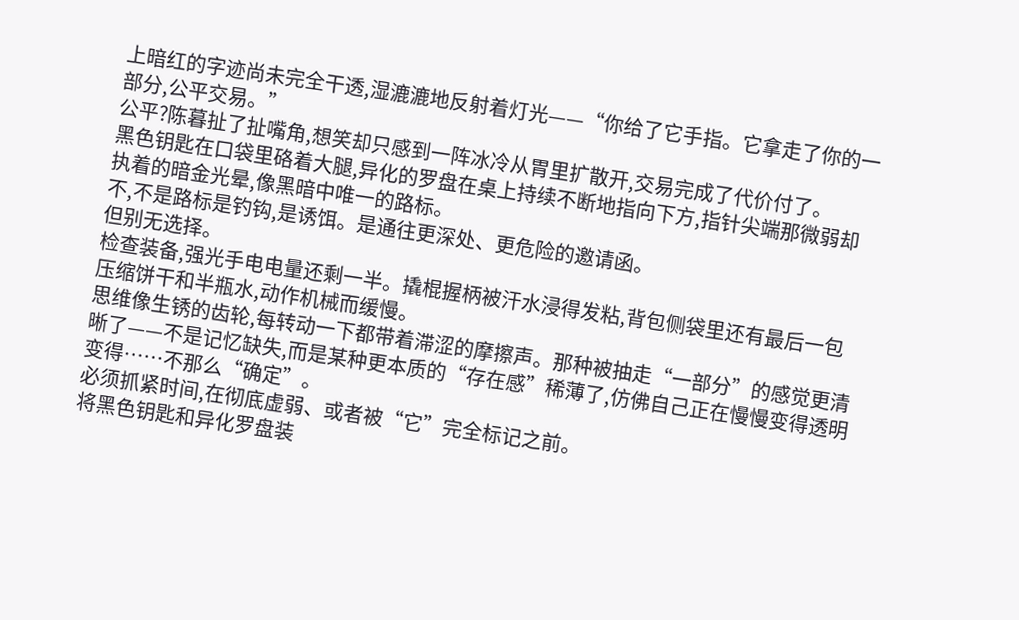上暗红的字迹尚未完全干透,湿漉漉地反射着灯光——“你给了它手指。它拿走了你的一部分,公平交易。”
公平?陈暮扯了扯嘴角,想笑却只感到一阵冰冷从胃里扩散开,交易完成了代价付了。
黑色钥匙在口袋里硌着大腿,异化的罗盘在桌上持续不断地指向下方,指针尖端那微弱却执着的暗金光晕,像黑暗中唯一的路标。
不,不是路标是钓钩,是诱饵。是通往更深处、更危险的邀请函。
但别无选择。
检查装备,强光手电电量还剩一半。撬棍握柄被汗水浸得发粘,背包侧袋里还有最后一包压缩饼干和半瓶水,动作机械而缓慢。
思维像生锈的齿轮,每转动一下都带着滞涩的摩擦声。那种被抽走“一部分”的感觉更清晰了——不是记忆缺失,而是某种更本质的“存在感”稀薄了,仿佛自己正在慢慢变得透明变得……不那么“确定”。
必须抓紧时间,在彻底虚弱、或者被“它”完全标记之前。
将黑色钥匙和异化罗盘装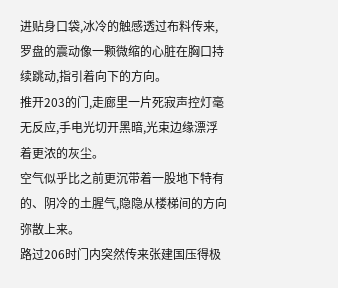进贴身口袋,冰冷的触感透过布料传来,罗盘的震动像一颗微缩的心脏在胸口持续跳动,指引着向下的方向。
推开203的门,走廊里一片死寂声控灯毫无反应,手电光切开黑暗,光束边缘漂浮着更浓的灰尘。
空气似乎比之前更沉带着一股地下特有的、阴冷的土腥气,隐隐从楼梯间的方向弥散上来。
路过206时门内突然传来张建国压得极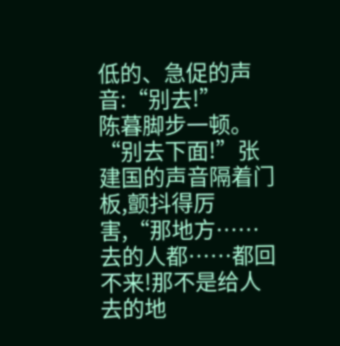低的、急促的声音:“别去!”
陈暮脚步一顿。
“别去下面!”张建国的声音隔着门板,颤抖得厉害,“那地方……去的人都……都回不来!那不是给人去的地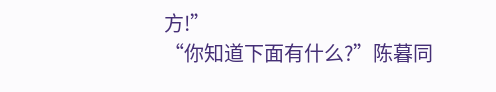方!”
“你知道下面有什么?”陈暮同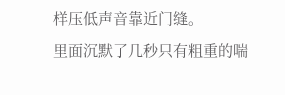样压低声音靠近门缝。
里面沉默了几秒只有粗重的喘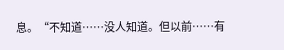息。“不知道……没人知道。但以前……有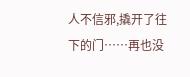人不信邪,撬开了往下的门……再也没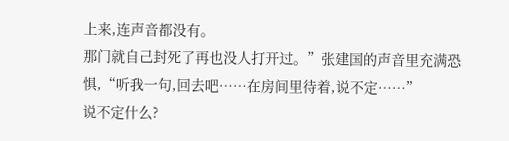上来,连声音都没有。
那门就自己封死了再也没人打开过。”张建国的声音里充满恐惧,“听我一句,回去吧……在房间里待着,说不定……”
说不定什么?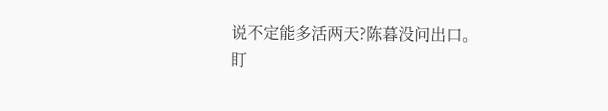说不定能多活两天?陈暮没问出口。
盯